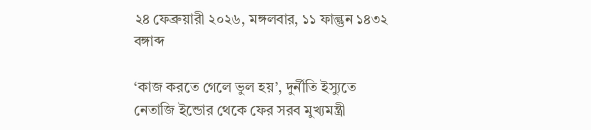২৪ ফেব্রুয়ারী ২০২৬, মঙ্গলবার, ১১ ফাল্গুন ১৪৩২ বঙ্গাব্দ

‘কাজ করতে গেলে ভুল হয়’, দুর্নীতি ইস্যুতে নেতাজি ইন্ডোর থেকে ফের সরব মুখ্যমন্ত্রী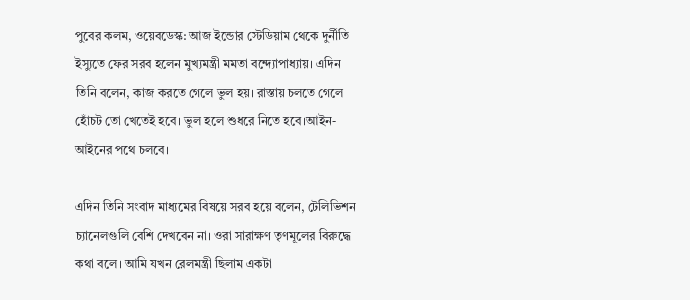পুবের কলম, ওয়েবডেস্ক: আজ ইন্ডোর স্টেডিয়াম থেকে দুর্নীতি ইস্যুতে ফের সরব হলেন মুখ্যমন্ত্রী মমতা বন্দ্যোপাধ্যায়। এদিন তিনি বলেন, কাজ করতে গেলে ভুল হয়। রাস্তায় চলতে গেলে হোঁচট তো খেতেই হবে। ভুল হলে শুধরে নিতে হবে।আইন-আইনের পথে চলবে।

এদিন তিনি সংবাদ মাধ্যমের বিষয়ে সরব হয়ে বলেন, টেলিভিশন চ্যানেলগুলি বেশি দেখবেন না। ওরা সারাক্ষণ তৃণমূলের বিরুদ্ধে কথা বলে। আমি যখন রেলমন্ত্রী ছিলাম একটা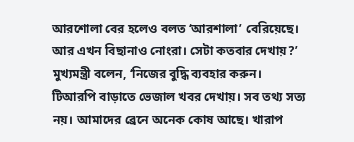আরশোলা বের হলেও বলত ‘আরশালা’ বেরিয়েছে। আর এখন বিছানাও নোংরা। সেটা কতবার দেখায়?’ মুখ্যমন্ত্রী বলেন, ‘নিজের বুদ্ধি ব্যবহার করুন। টিআরপি বাড়াতে ভেজাল খবর দেখায়। সব তথ্য সত্য নয়। আমাদের ব্রেনে অনেক কোষ আছে। খারাপ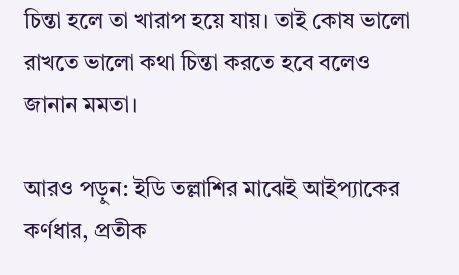চিন্তা হলে তা খারাপ হয়ে যায়। তাই কোষ ভালো রাখতে ভালো কথা চিন্তা করতে হবে বলেও জানান মমতা।

আরও পড়ুন: ইডি তল্লাশির মাঝেই আইপ্যাকের কর্ণধার, প্রতীক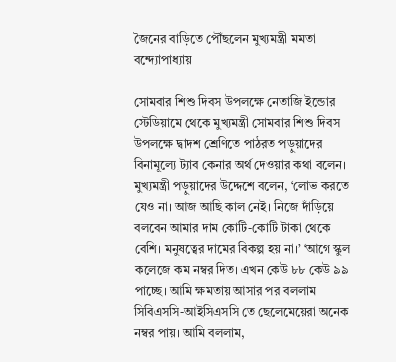জৈনের বাড়িতে পৌঁছলেন মুখ্যমন্ত্রী মমতা বন্দ্যোপাধ্যায়

সোমবার শিশু দিবস উপলক্ষে নেতাজি ইন্ডোর স্টেডিয়ামে থেকে মুখ্যমন্ত্রী সোমবার শিশু দিবস উপলক্ষে দ্বাদশ শ্রেণিতে পাঠরত পড়ুয়াদের বিনামূল্যে ট্যাব কেনার অর্থ দেওয়ার কথা বলেন। মুখ্যমন্ত্রী পড়ুয়াদের উদ্দেশে বলেন, ‘লোভ করতে যেও না। আজ আছি কাল নেই। নিজে দাঁড়িয়ে বলবেন আমার দাম কোটি-কোটি টাকা থেকে বেশি। মনুষত্বের দামের বিকল্প হয় না।’ ‘আগে স্কুল কলেজে কম নম্বর দিত। এখন কেউ ৮৮ কেউ ৯৯ পাচ্ছে। আমি ক্ষমতায় আসার পর বললাম সিবিএসসি-আইসিএসসি তে ছেলেমেয়েরা অনেক নম্বর পায়। আমি বললাম,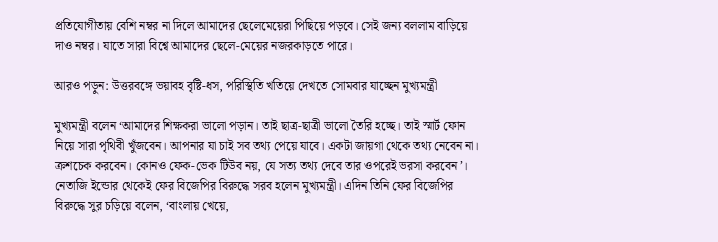প্রতিযোগীতায় বেশি নম্বর না দিলে আমাদের ছেলেমেয়েরা পিছিয়ে পড়বে। সেই জন্য বললাম বাড়িয়ে দাও নম্বর। যাতে সারা বিশ্বে আমাদের ছেলে-মেয়ের নজরকাড়তে পারে।

আরও পড়ুন: উত্তরবঙ্গে ভয়াবহ বৃষ্টি-ধস, পরিস্থিতি খতিয়ে দেখতে সোমবার যাচ্ছেন মুখ্যমন্ত্রী

মুখ্যমন্ত্রী বলেন ‘আমাদের শিক্ষকরা ভালো পড়ান। তাই ছাত্র-ছাত্রী ভালো তৈরি হচ্ছে। তাই স্মার্ট ফোন নিয়ে সারা পৃথিবী খুঁজবেন। আপনার যা চাই সব তথ্য পেয়ে যাবে। একটা জায়গা থেকে তথ্য নেবেন না। ক্রশচেক করবেন। কোনও ফেক-ভেক টিউব নয়, যে সত্য তথ্য দেবে তার ওপরেই ভরসা করবেন’। নেতাজি ইন্ডোর থেকেই ফের বিজেপির বিরুদ্ধে সরব হলেন মুখ্যমন্ত্রী। এদিন তিনি ফের বিজেপির বিরুদ্ধে সুর চড়িয়ে বলেন, ‘বাংলায় খেয়ে,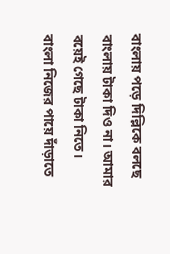বাংলায় পড়ে দিল্লিকে বলছে বাংলায় টাকা দিও না। আমার বয়েই গেছে টাকা নিতে। বাংলা নিজের পায়ে দাঁড়াতে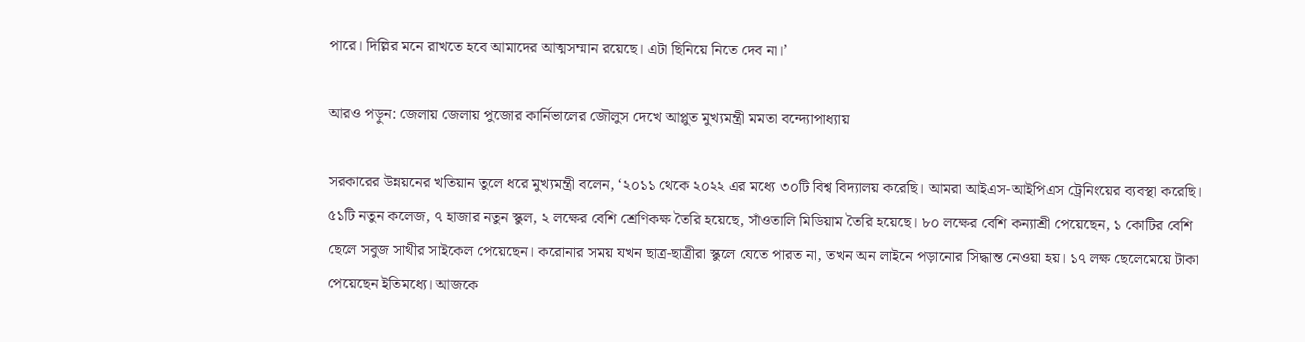পারে। দিল্লির মনে রাখতে হবে আমাদের আত্মসম্মান রয়েছে। এটা ছিনিয়ে নিতে দেব না।’

আরও পড়ুন: জেলায় জেলায় পুজোর কার্নিভালের জৌলুস দেখে আপ্লুত মুখ্যমন্ত্রী মমতা বন্দ্যোপাধ্যায়

সরকারের উন্নয়নের খতিয়ান তুলে ধরে মুখ্যমন্ত্রী বলেন, ‘২০১১ থেকে ২০২২ এর মধ্যে ৩০টি বিশ্ব বিদ্যালয় করেছি। আমরা আইএস-আইপিএস ট্রেনিংয়ের ব্যবস্থা করেছি। ৫১টি নতুন কলেজ, ৭ হাজার নতুন স্কুল, ২ লক্ষের বেশি শ্রেণিকক্ষ তৈরি হয়েছে, সাঁওতালি মিডিয়াম তৈরি হয়েছে। ৮০ লক্ষের বেশি কন্যাশ্রী পেয়েছেন, ১ কোটির বেশি ছেলে সবুজ সাথীর সাইকেল পেয়েছেন। করোনার সময় যখন ছাত্র-ছাত্রীরা স্কুলে যেতে পারত না, তখন অন লাইনে পড়ানোর সিদ্ধান্ত নেওয়া হয়। ১৭ লক্ষ ছেলেমেয়ে টাকা পেয়েছেন ইতিমধ্যে। আজকে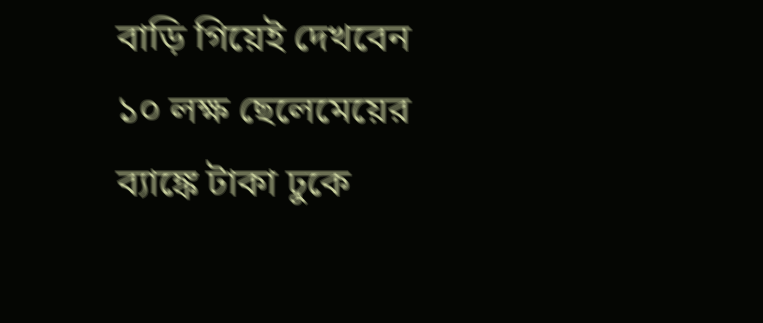বাড়ি গিয়েই দেখবেন ১০ লক্ষ ছেলেমেয়ের ব্যাঙ্কে টাকা ঢুকে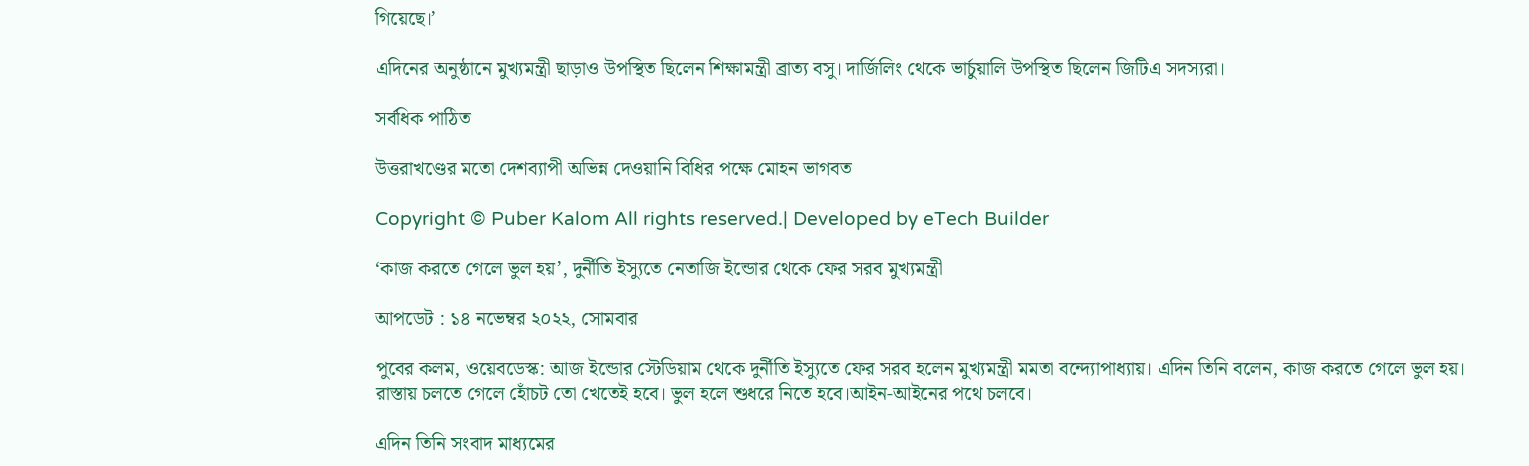গিয়েছে।’

এদিনের অনুষ্ঠানে মুখ্যমন্ত্রী ছাড়াও উপস্থিত ছিলেন শিক্ষামন্ত্রী ব্রাত্য বসু। দার্জিলিং থেকে ভার্চুয়ালি উপস্থিত ছিলেন জিটিএ সদস্যরা।

সর্বধিক পাঠিত

উত্তরাখণ্ডের মতো দেশব্যাপী অভিন্ন দেওয়ানি বিধির পক্ষে মোহন ভাগবত

Copyright © Puber Kalom All rights reserved.| Developed by eTech Builder

‘কাজ করতে গেলে ভুল হয়’, দুর্নীতি ইস্যুতে নেতাজি ইন্ডোর থেকে ফের সরব মুখ্যমন্ত্রী

আপডেট : ১৪ নভেম্বর ২০২২, সোমবার

পুবের কলম, ওয়েবডেস্ক: আজ ইন্ডোর স্টেডিয়াম থেকে দুর্নীতি ইস্যুতে ফের সরব হলেন মুখ্যমন্ত্রী মমতা বন্দ্যোপাধ্যায়। এদিন তিনি বলেন, কাজ করতে গেলে ভুল হয়। রাস্তায় চলতে গেলে হোঁচট তো খেতেই হবে। ভুল হলে শুধরে নিতে হবে।আইন-আইনের পথে চলবে।

এদিন তিনি সংবাদ মাধ্যমের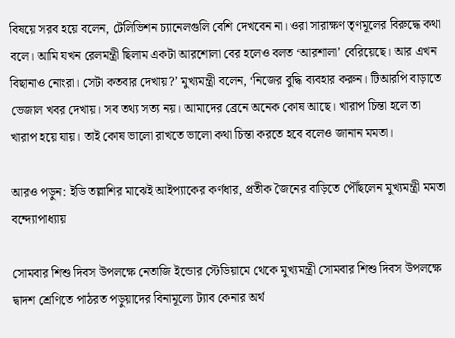বিষয়ে সরব হয়ে বলেন, টেলিভিশন চ্যানেলগুলি বেশি দেখবেন না। ওরা সারাক্ষণ তৃণমূলের বিরুদ্ধে কথা বলে। আমি যখন রেলমন্ত্রী ছিলাম একটা আরশোলা বের হলেও বলত ‘আরশালা’ বেরিয়েছে। আর এখন বিছানাও নোংরা। সেটা কতবার দেখায়?’ মুখ্যমন্ত্রী বলেন, ‘নিজের বুদ্ধি ব্যবহার করুন। টিআরপি বাড়াতে ভেজাল খবর দেখায়। সব তথ্য সত্য নয়। আমাদের ব্রেনে অনেক কোষ আছে। খারাপ চিন্তা হলে তা খারাপ হয়ে যায়। তাই কোষ ভালো রাখতে ভালো কথা চিন্তা করতে হবে বলেও জানান মমতা।

আরও পড়ুন: ইডি তল্লাশির মাঝেই আইপ্যাকের কর্ণধার, প্রতীক জৈনের বাড়িতে পৌঁছলেন মুখ্যমন্ত্রী মমতা বন্দ্যোপাধ্যায়

সোমবার শিশু দিবস উপলক্ষে নেতাজি ইন্ডোর স্টেডিয়ামে থেকে মুখ্যমন্ত্রী সোমবার শিশু দিবস উপলক্ষে দ্বাদশ শ্রেণিতে পাঠরত পড়ুয়াদের বিনামূল্যে ট্যাব কেনার অর্থ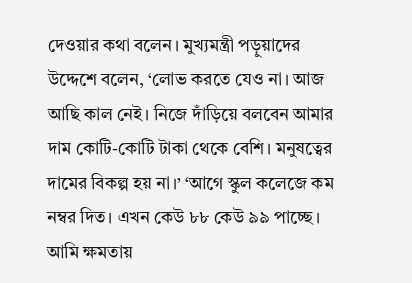দেওয়ার কথা বলেন। মুখ্যমন্ত্রী পড়ুয়াদের উদ্দেশে বলেন, ‘লোভ করতে যেও না। আজ আছি কাল নেই। নিজে দাঁড়িয়ে বলবেন আমার দাম কোটি-কোটি টাকা থেকে বেশি। মনুষত্বের দামের বিকল্প হয় না।’ ‘আগে স্কুল কলেজে কম নম্বর দিত। এখন কেউ ৮৮ কেউ ৯৯ পাচ্ছে। আমি ক্ষমতায়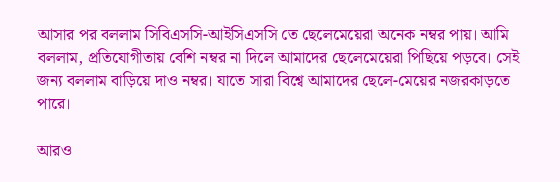আসার পর বললাম সিবিএসসি-আইসিএসসি তে ছেলেমেয়েরা অনেক নম্বর পায়। আমি বললাম, প্রতিযোগীতায় বেশি নম্বর না দিলে আমাদের ছেলেমেয়েরা পিছিয়ে পড়বে। সেই জন্য বললাম বাড়িয়ে দাও নম্বর। যাতে সারা বিশ্বে আমাদের ছেলে-মেয়ের নজরকাড়তে পারে।

আরও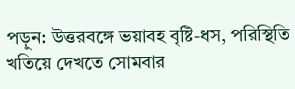পড়ুন: উত্তরবঙ্গে ভয়াবহ বৃষ্টি-ধস, পরিস্থিতি খতিয়ে দেখতে সোমবার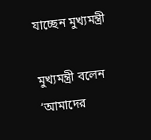যাচ্ছেন মুখ্যমন্ত্রী

মুখ্যমন্ত্রী বলেন ‘আমাদের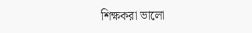শিক্ষকরা ভালো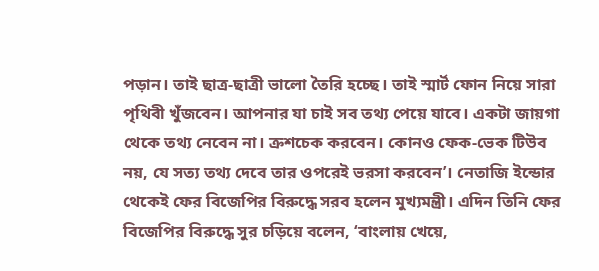পড়ান। তাই ছাত্র-ছাত্রী ভালো তৈরি হচ্ছে। তাই স্মার্ট ফোন নিয়ে সারা পৃথিবী খুঁজবেন। আপনার যা চাই সব তথ্য পেয়ে যাবে। একটা জায়গা থেকে তথ্য নেবেন না। ক্রশচেক করবেন। কোনও ফেক-ভেক টিউব নয়, যে সত্য তথ্য দেবে তার ওপরেই ভরসা করবেন’। নেতাজি ইন্ডোর থেকেই ফের বিজেপির বিরুদ্ধে সরব হলেন মুখ্যমন্ত্রী। এদিন তিনি ফের বিজেপির বিরুদ্ধে সুর চড়িয়ে বলেন, ‘বাংলায় খেয়ে,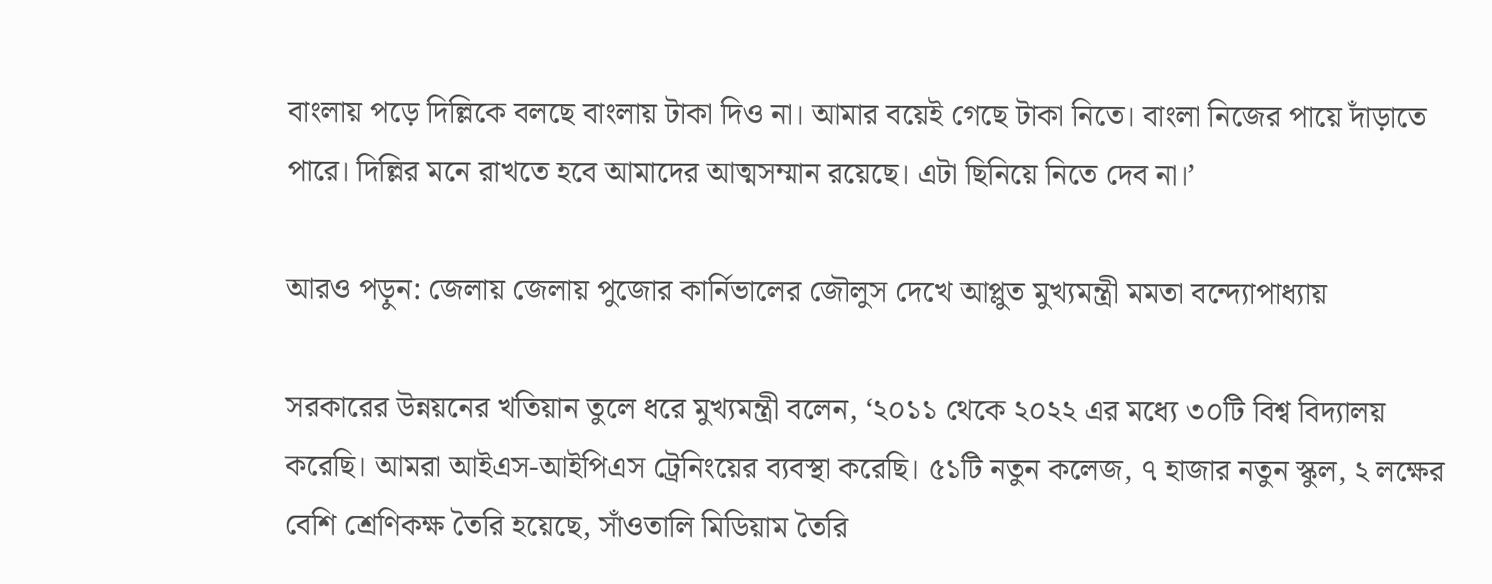বাংলায় পড়ে দিল্লিকে বলছে বাংলায় টাকা দিও না। আমার বয়েই গেছে টাকা নিতে। বাংলা নিজের পায়ে দাঁড়াতে পারে। দিল্লির মনে রাখতে হবে আমাদের আত্মসম্মান রয়েছে। এটা ছিনিয়ে নিতে দেব না।’

আরও পড়ুন: জেলায় জেলায় পুজোর কার্নিভালের জৌলুস দেখে আপ্লুত মুখ্যমন্ত্রী মমতা বন্দ্যোপাধ্যায়

সরকারের উন্নয়নের খতিয়ান তুলে ধরে মুখ্যমন্ত্রী বলেন, ‘২০১১ থেকে ২০২২ এর মধ্যে ৩০টি বিশ্ব বিদ্যালয় করেছি। আমরা আইএস-আইপিএস ট্রেনিংয়ের ব্যবস্থা করেছি। ৫১টি নতুন কলেজ, ৭ হাজার নতুন স্কুল, ২ লক্ষের বেশি শ্রেণিকক্ষ তৈরি হয়েছে, সাঁওতালি মিডিয়াম তৈরি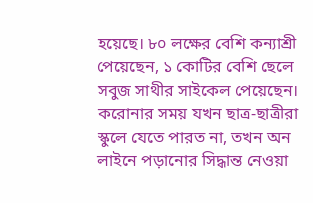হয়েছে। ৮০ লক্ষের বেশি কন্যাশ্রী পেয়েছেন, ১ কোটির বেশি ছেলে সবুজ সাথীর সাইকেল পেয়েছেন। করোনার সময় যখন ছাত্র-ছাত্রীরা স্কুলে যেতে পারত না, তখন অন লাইনে পড়ানোর সিদ্ধান্ত নেওয়া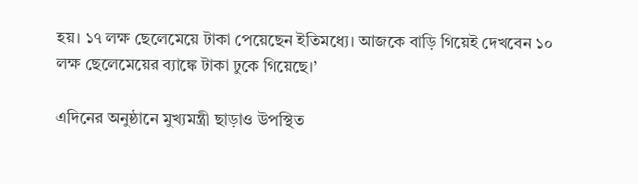হয়। ১৭ লক্ষ ছেলেমেয়ে টাকা পেয়েছেন ইতিমধ্যে। আজকে বাড়ি গিয়েই দেখবেন ১০ লক্ষ ছেলেমেয়ের ব্যাঙ্কে টাকা ঢুকে গিয়েছে।’

এদিনের অনুষ্ঠানে মুখ্যমন্ত্রী ছাড়াও উপস্থিত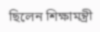ছিলেন শিক্ষামন্ত্রী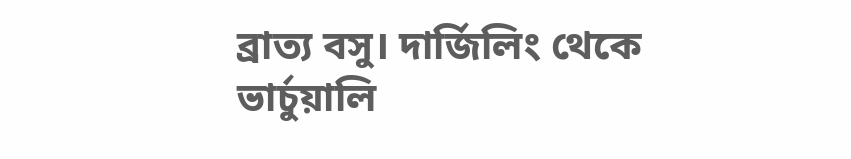ব্রাত্য বসু। দার্জিলিং থেকে ভার্চুয়ালি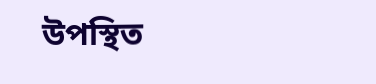উপস্থিত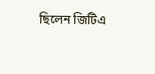ছিলেন জিটিএ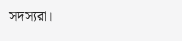সদস্যরা।